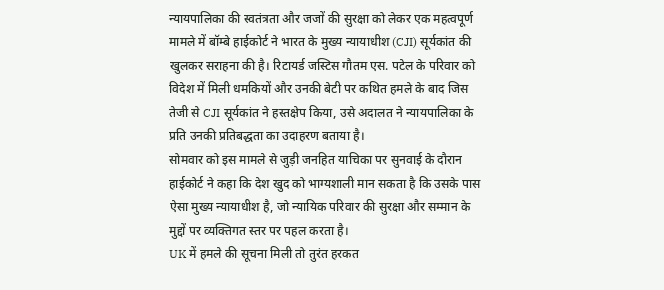न्यायपालिका की स्वतंत्रता और जजों की सुरक्षा को लेकर एक महत्वपूर्ण मामले में बॉम्बे हाईकोर्ट ने भारत के मुख्य न्यायाधीश (CJI) सूर्यकांत की खुलकर सराहना की है। रिटायर्ड जस्टिस गौतम एस. पटेल के परिवार को विदेश में मिली धमकियों और उनकी बेटी पर कथित हमले के बाद जिस तेजी से CJI सूर्यकांत ने हस्तक्षेप किया, उसे अदालत ने न्यायपालिका के प्रति उनकी प्रतिबद्धता का उदाहरण बताया है।
सोमवार को इस मामले से जुड़ी जनहित याचिका पर सुनवाई के दौरान हाईकोर्ट ने कहा कि देश खुद को भाग्यशाली मान सकता है कि उसके पास ऐसा मुख्य न्यायाधीश है, जो न्यायिक परिवार की सुरक्षा और सम्मान के मुद्दों पर व्यक्तिगत स्तर पर पहल करता है।
UK में हमले की सूचना मिली तो तुरंत हरकत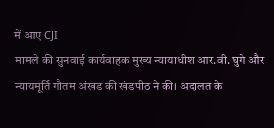में आए CJI
मामले की सुनवाई कार्यवाहक मुख्य न्यायाधीश आर.वी. घुगे और न्यायमूर्ति गौतम अंखड की खंडपीठ ने की। अदालत के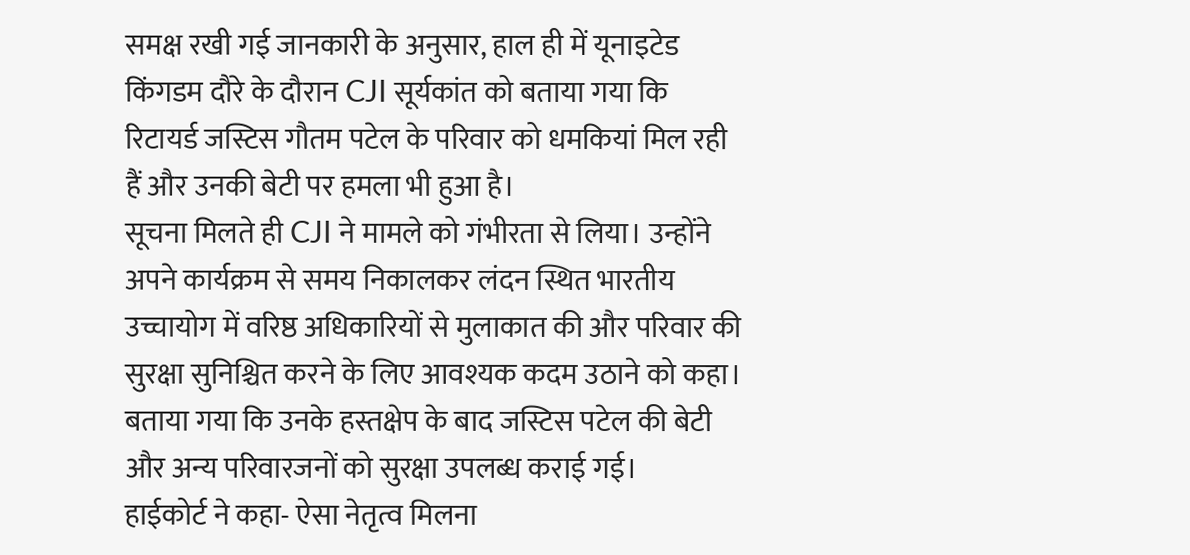समक्ष रखी गई जानकारी के अनुसार, हाल ही में यूनाइटेड किंगडम दौरे के दौरान CJI सूर्यकांत को बताया गया कि रिटायर्ड जस्टिस गौतम पटेल के परिवार को धमकियां मिल रही हैं और उनकी बेटी पर हमला भी हुआ है।
सूचना मिलते ही CJI ने मामले को गंभीरता से लिया। उन्होंने अपने कार्यक्रम से समय निकालकर लंदन स्थित भारतीय उच्चायोग में वरिष्ठ अधिकारियों से मुलाकात की और परिवार की सुरक्षा सुनिश्चित करने के लिए आवश्यक कदम उठाने को कहा।
बताया गया कि उनके हस्तक्षेप के बाद जस्टिस पटेल की बेटी और अन्य परिवारजनों को सुरक्षा उपलब्ध कराई गई।
हाईकोर्ट ने कहा- ऐसा नेतृत्व मिलना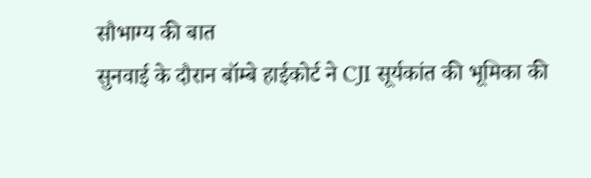सौभाग्य की बात
सुनवाई के दौरान बॉम्बे हाईकोर्ट ने CJI सूर्यकांत की भूमिका की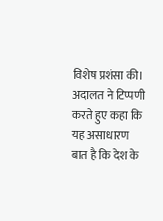विशेष प्रशंसा की। अदालत ने टिप्पणी करते हुए कहा कि यह असाधारण बात है कि देश के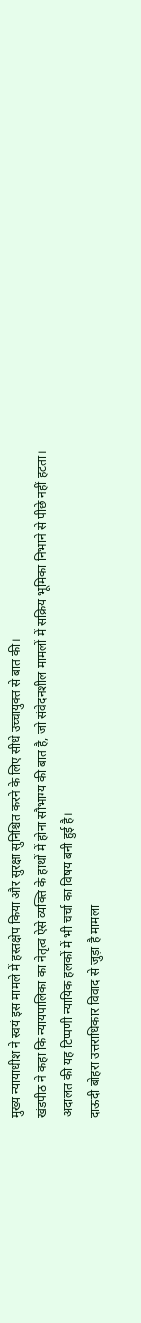मुख्य न्यायाधीश ने स्वयं इस मामले में हस्तक्षेप किया और सुरक्षा सुनिश्चित करने के लिए सीधे उच्चायुक्त से बात की।
खंडपीठ ने कहा कि न्यायपालिका का नेतृत्व ऐसे व्यक्ति के हाथों में होना सौभाग्य की बात है, जो संवेदनशील मामलों में सक्रिय भूमिका निभाने से पीछे नहीं हटता।
अदालत की यह टिप्पणी न्यायिक हलकों में भी चर्चा का विषय बनी हुई है।
दाऊदी बोहरा उत्तराधिकार विवाद से जुड़ा है मामला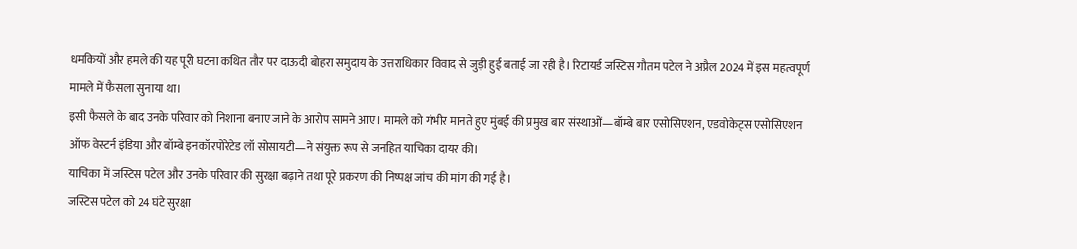धमकियों और हमले की यह पूरी घटना कथित तौर पर दाऊदी बोहरा समुदाय के उत्तराधिकार विवाद से जुड़ी हुई बताई जा रही है। रिटायर्ड जस्टिस गौतम पटेल ने अप्रैल 2024 में इस महत्वपूर्ण मामले में फैसला सुनाया था।
इसी फैसले के बाद उनके परिवार को निशाना बनाए जाने के आरोप सामने आए। मामले को गंभीर मानते हुए मुंबई की प्रमुख बार संस्थाओं—बॉम्बे बार एसोसिएशन, एडवोकेट्स एसोसिएशन ऑफ वेस्टर्न इंडिया और बॉम्बे इनकॉरपोरेटेड लॉ सोसायटी—ने संयुक्त रूप से जनहित याचिका दायर की।
याचिका में जस्टिस पटेल और उनके परिवार की सुरक्षा बढ़ाने तथा पूरे प्रकरण की निष्पक्ष जांच की मांग की गई है।
जस्टिस पटेल को 24 घंटे सुरक्षा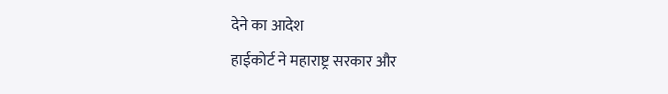देने का आदेश
हाईकोर्ट ने महाराष्ट्र सरकार और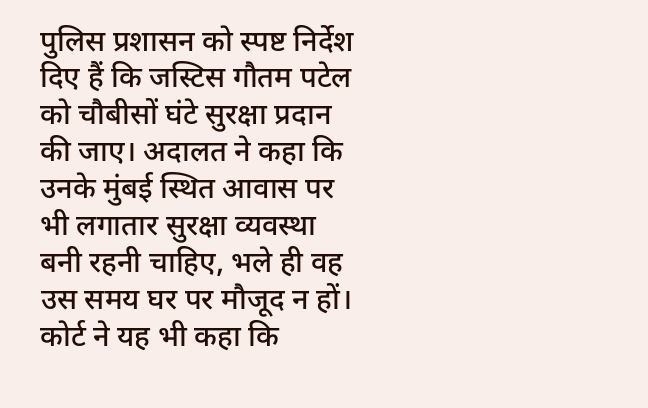पुलिस प्रशासन को स्पष्ट निर्देश दिए हैं कि जस्टिस गौतम पटेल को चौबीसों घंटे सुरक्षा प्रदान की जाए। अदालत ने कहा कि उनके मुंबई स्थित आवास पर भी लगातार सुरक्षा व्यवस्था बनी रहनी चाहिए, भले ही वह उस समय घर पर मौजूद न हों।
कोर्ट ने यह भी कहा कि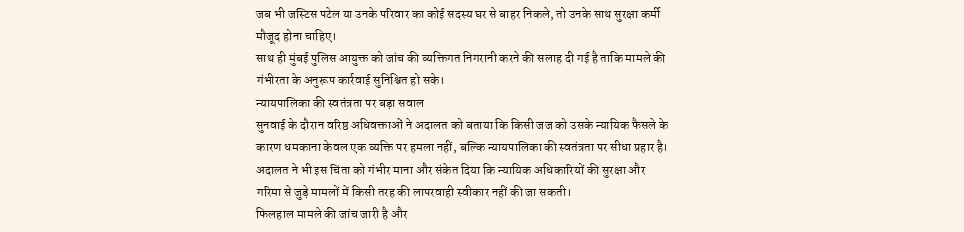जब भी जस्टिस पटेल या उनके परिवार का कोई सदस्य घर से बाहर निकले, तो उनके साथ सुरक्षा कर्मी मौजूद होना चाहिए।
साथ ही मुंबई पुलिस आयुक्त को जांच की व्यक्तिगत निगरानी करने की सलाह दी गई है ताकि मामले की गंभीरता के अनुरूप कार्रवाई सुनिश्चित हो सके।
न्यायपालिका की स्वतंत्रता पर बड़ा सवाल
सुनवाई के दौरान वरिष्ठ अधिवक्ताओं ने अदालत को बताया कि किसी जज को उसके न्यायिक फैसले के कारण धमकाना केवल एक व्यक्ति पर हमला नहीं, बल्कि न्यायपालिका की स्वतंत्रता पर सीधा प्रहार है।
अदालत ने भी इस चिंता को गंभीर माना और संकेत दिया कि न्यायिक अधिकारियों की सुरक्षा और गरिमा से जुड़े मामलों में किसी तरह की लापरवाही स्वीकार नहीं की जा सकती।
फिलहाल मामले की जांच जारी है और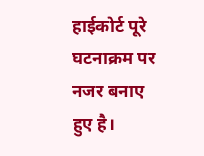हाईकोर्ट पूरे घटनाक्रम पर नजर बनाए हुए है।